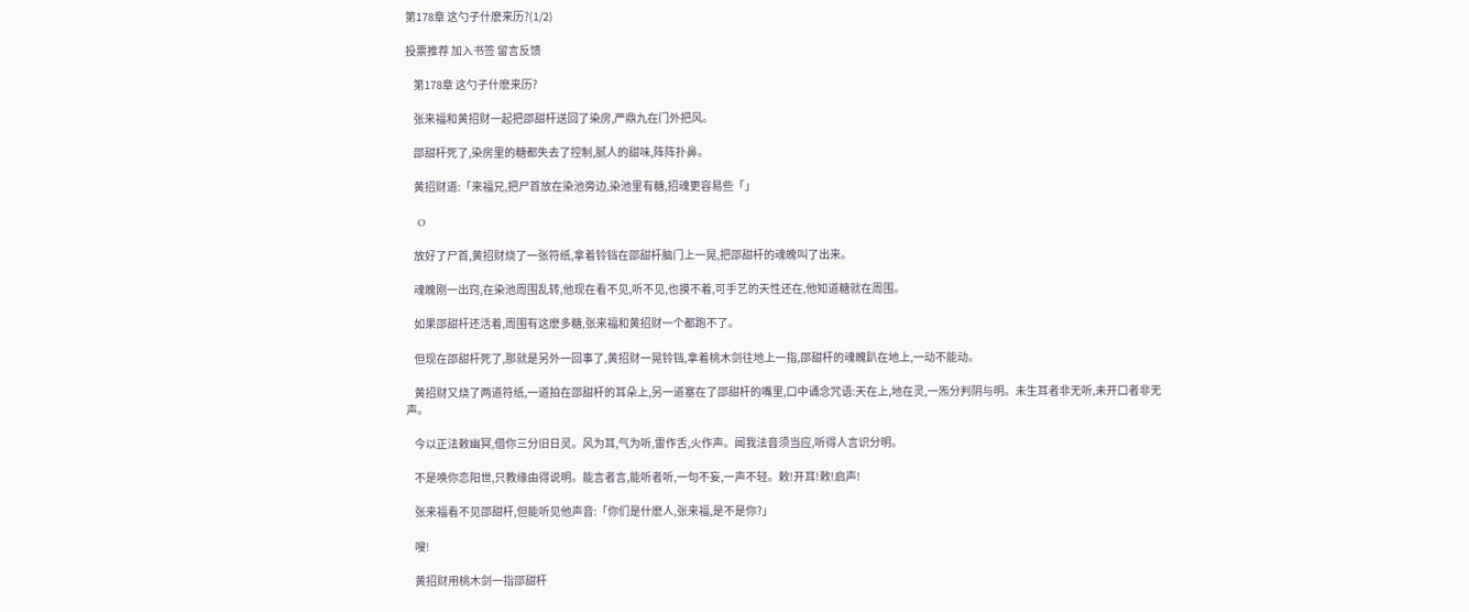第178章 这勺子什麽来历?(1/2)

投票推荐 加入书签 留言反馈

    第178章 这勺子什麽来历?

    张来福和黄招财一起把邵甜杆送回了染房,严鼎九在门外把风。

    邵甜杆死了,染房里的糖都失去了控制,腻人的甜味,阵阵扑鼻。

    黄招财道:「来福兄,把尸首放在染池旁边,染池里有糖,招魂更容易些「」

    O

    放好了尸首,黄招财烧了一张符纸,拿着铃铛在邵甜杆脑门上一晃,把邵甜杆的魂魄叫了出来。

    魂魄刚一出窍,在染池周围乱转,他现在看不见,听不见,也摸不着,可手艺的天性还在,他知道糖就在周围。

    如果邵甜杆还活着,周围有这麽多糖,张来福和黄招财一个都跑不了。

    但现在邵甜杆死了,那就是另外一回事了,黄招财一晃铃铛,拿着桃木剑往地上一指,邵甜杆的魂魄趴在地上,一动不能动。

    黄招财又烧了两道符纸,一道拍在邵甜杆的耳朵上,另一道塞在了邵甜杆的嘴里,口中诵念咒语:天在上,地在灵,一炁分判阴与明。未生耳者非无听,未开口者非无声。

    今以正法敕幽冥,借你三分旧日灵。风为耳,气为听,雷作舌,火作声。闻我法音须当应,听得人言识分明。

    不是唤你恋阳世,只教缘由得说明。能言者言,能听者听,一句不妄,一声不轻。敕!开耳!敕!启声!

    张来福看不见邵甜杆,但能听见他声音:「你们是什麽人,张来福,是不是你?」

    嗖!

    黄招财用桃木剑一指邵甜杆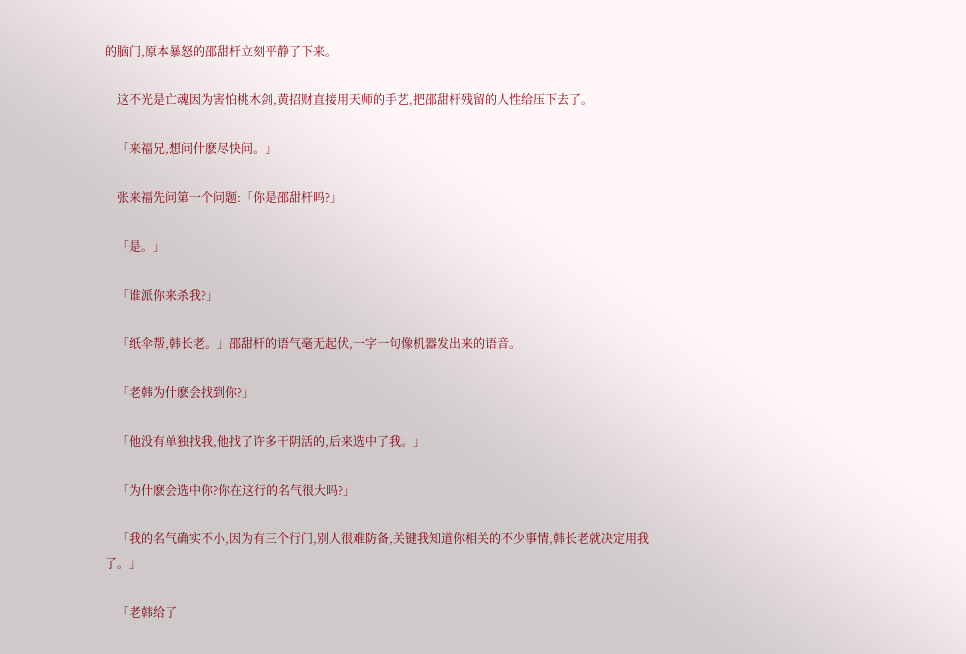的脑门,原本暴怒的邵甜杆立刻平静了下来。

    这不光是亡魂因为害怕桃木剑,黄招财直接用天师的手艺,把邵甜杆残留的人性给压下去了。

    「来福兄,想问什麽尽快问。」

    张来福先问第一个问题:「你是邵甜杆吗?」

    「是。」

    「谁派你来杀我?」

    「纸伞帮,韩长老。」邵甜杆的语气毫无起伏,一字一句像机器发出来的语音。

    「老韩为什麽会找到你?」

    「他没有单独找我,他找了许多干阴活的,后来选中了我。」

    「为什麽会选中你?你在这行的名气很大吗?」

    「我的名气确实不小,因为有三个行门,别人很难防备,关键我知道你相关的不少事情,韩长老就决定用我了。」

    「老韩给了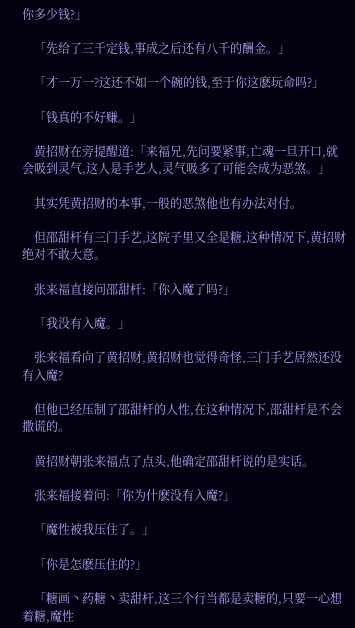你多少钱?」

    「先给了三千定钱,事成之后还有八千的酬金。」

    「才一万一?这还不如一个碗的钱,至于你这麽玩命吗?」

    「钱真的不好赚。」

    黄招财在旁提醒道:「来福兄,先问要紧事,亡魂一旦开口,就会吸到灵气,这人是手艺人,灵气吸多了可能会成为恶煞。」

    其实凭黄招财的本事,一般的恶煞他也有办法对付。

    但邵甜杆有三门手艺,这院子里又全是糖,这种情况下,黄招财绝对不敢大意。

    张来福直接问邵甜杆:「你入魔了吗?」

    「我没有入魔。」

    张来福看向了黄招财,黄招财也觉得奇怪,三门手艺居然还没有入魔?

    但他已经压制了邵甜杆的人性,在这种情况下,邵甜杆是不会撒谎的。

    黄招财朝张来福点了点头,他确定邵甜杆说的是实话。

    张来福接着问:「你为什麽没有入魔?」

    「魔性被我压住了。」

    「你是怎麽压住的?」

    「糖画丶药糖丶卖甜杆,这三个行当都是卖糖的,只要一心想着糖,魔性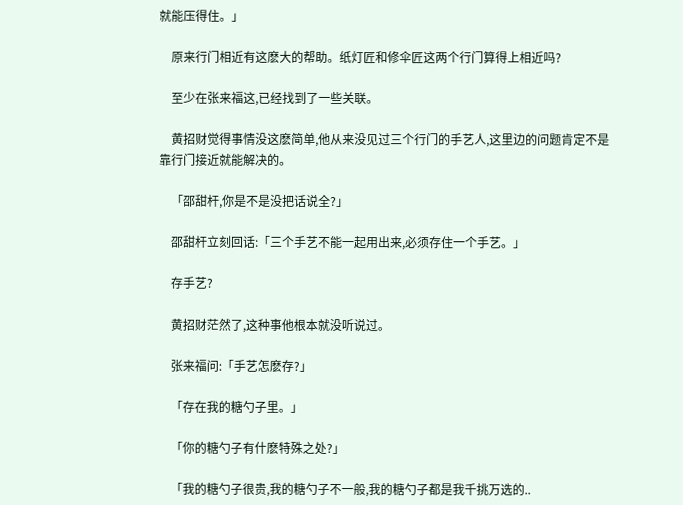就能压得住。」

    原来行门相近有这麽大的帮助。纸灯匠和修伞匠这两个行门算得上相近吗?

    至少在张来福这,已经找到了一些关联。

    黄招财觉得事情没这麽简单,他从来没见过三个行门的手艺人,这里边的问题肯定不是靠行门接近就能解决的。

    「邵甜杆,你是不是没把话说全?」

    邵甜杆立刻回话:「三个手艺不能一起用出来,必须存住一个手艺。」

    存手艺?

    黄招财茫然了,这种事他根本就没听说过。

    张来福问:「手艺怎麽存?」

    「存在我的糖勺子里。」

    「你的糖勺子有什麽特殊之处?」

    「我的糖勺子很贵,我的糖勺子不一般,我的糖勺子都是我千挑万选的..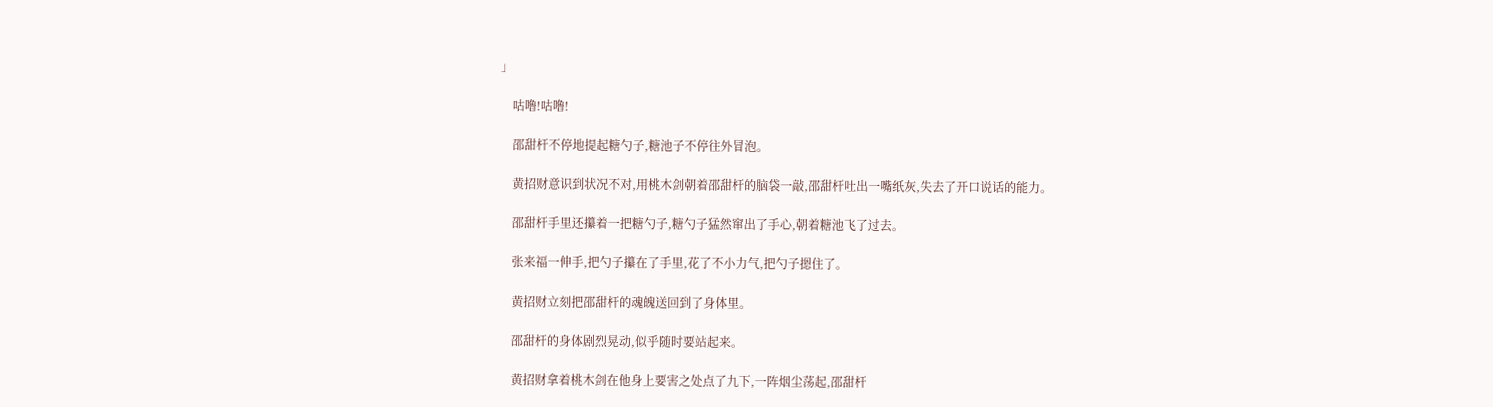」

    咕噜!咕噜!

    邵甜杆不停地提起糖勺子,糖池子不停往外冒泡。

    黄招财意识到状况不对,用桃木剑朝着邵甜杆的脑袋一敲,邵甜杆吐出一嘴纸灰,失去了开口说话的能力。

    邵甜杆手里还攥着一把糖勺子,糖勺子猛然窜出了手心,朝着糖池飞了过去。

    张来福一伸手,把勺子攥在了手里,花了不小力气,把勺子摁住了。

    黄招财立刻把邵甜杆的魂魄送回到了身体里。

    邵甜杆的身体剧烈晃动,似乎随时要站起来。

    黄招财拿着桃木剑在他身上要害之处点了九下,一阵烟尘荡起,邵甜杆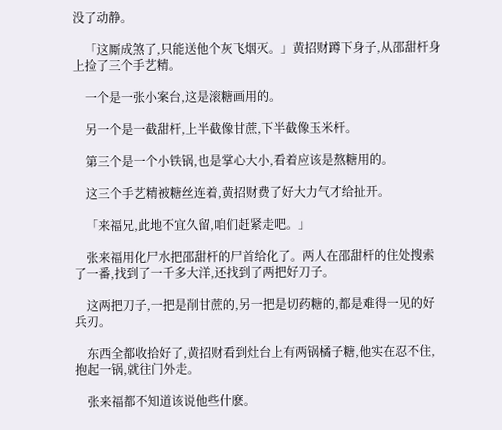没了动静。

    「这厮成煞了,只能送他个灰飞烟灭。」黄招财蹲下身子,从邵甜杆身上捡了三个手艺精。

    一个是一张小案台,这是滚糖画用的。

    另一个是一截甜杆,上半截像甘蔗,下半截像玉米杆。

    第三个是一个小铁锅,也是掌心大小,看着应该是熬糖用的。

    这三个手艺精被糖丝连着,黄招财费了好大力气才给扯开。

    「来福兄,此地不宜久留,咱们赶紧走吧。」

    张来福用化尸水把邵甜杆的尸首给化了。两人在邵甜杆的住处搜索了一番,找到了一千多大洋,还找到了两把好刀子。

    这两把刀子,一把是削甘蔗的,另一把是切药糖的,都是难得一见的好兵刃。

    东西全都收拾好了,黄招财看到灶台上有两锅橘子糖,他实在忍不住,抱起一锅,就往门外走。

    张来福都不知道该说他些什麽。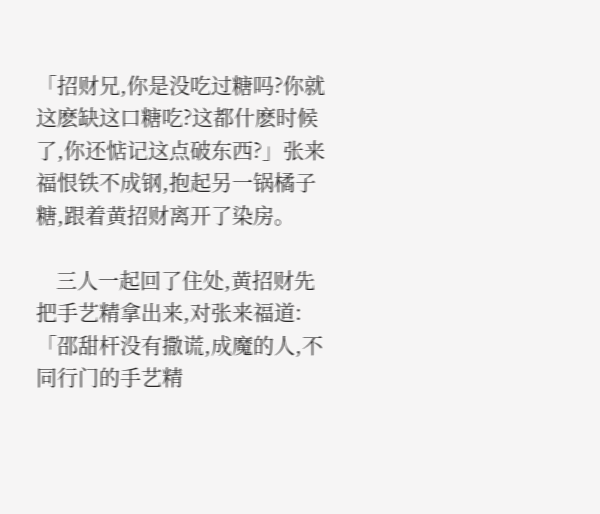「招财兄,你是没吃过糖吗?你就这麽缺这口糖吃?这都什麽时候了,你还惦记这点破东西?」张来福恨铁不成钢,抱起另一锅橘子糖,跟着黄招财离开了染房。

    三人一起回了住处,黄招财先把手艺精拿出来,对张来福道:「邵甜杆没有撒谎,成魔的人,不同行门的手艺精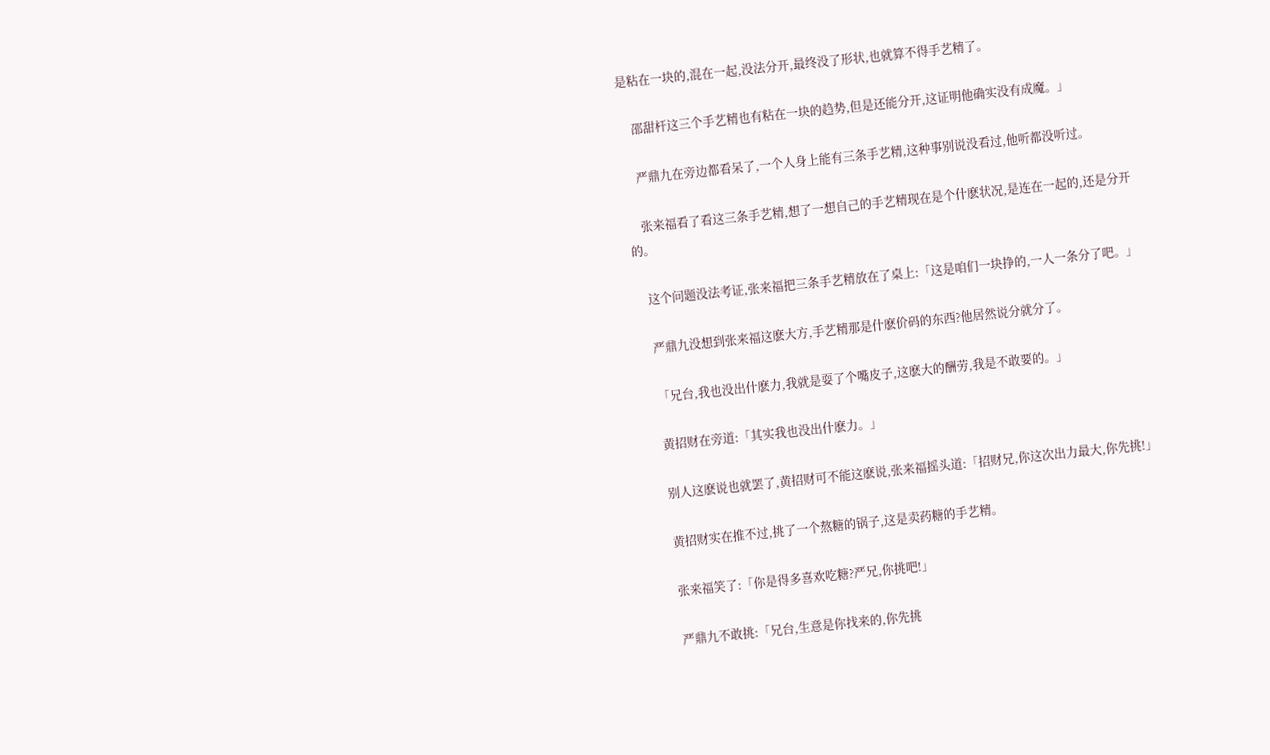是粘在一块的,混在一起,没法分开,最终没了形状,也就算不得手艺精了。

    邵甜杆这三个手艺精也有粘在一块的趋势,但是还能分开,这证明他确实没有成魔。」

    严鼎九在旁边都看呆了,一个人身上能有三条手艺精,这种事别说没看过,他听都没听过。

    张来福看了看这三条手艺精,想了一想自己的手艺精现在是个什麽状况,是连在一起的,还是分开的。

    这个问题没法考证,张来福把三条手艺精放在了桌上:「这是咱们一块挣的,一人一条分了吧。」

    严鼎九没想到张来福这麽大方,手艺精那是什麽价码的东西?他居然说分就分了。

    「兄台,我也没出什麽力,我就是耍了个嘴皮子,这麽大的酬劳,我是不敢要的。」

    黄招财在旁道:「其实我也没出什麽力。」

    别人这麽说也就罢了,黄招财可不能这麽说,张来福摇头道:「招财兄,你这次出力最大,你先挑!」

    黄招财实在推不过,挑了一个熬糖的锅子,这是卖药糖的手艺精。

    张来福笑了:「你是得多喜欢吃糖?严兄,你挑吧!」

    严鼎九不敢挑:「兄台,生意是你找来的,你先挑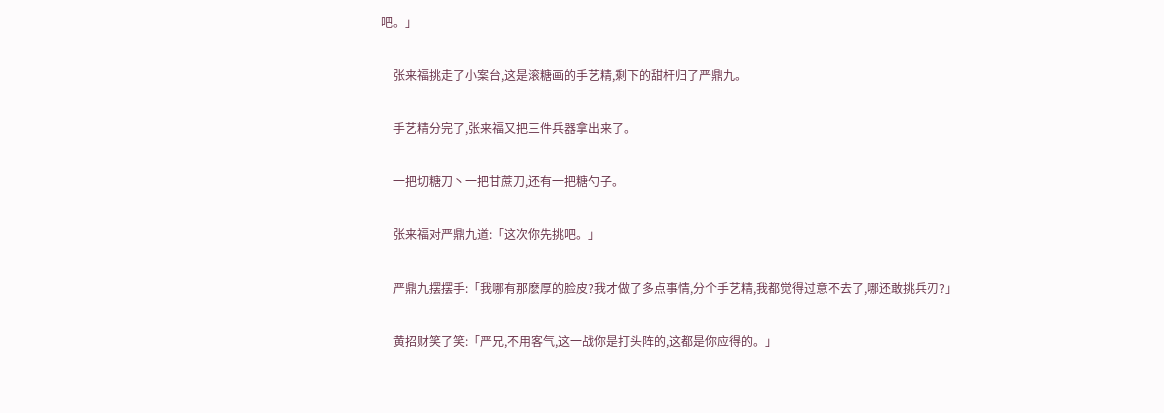吧。」

    张来福挑走了小案台,这是滚糖画的手艺精,剩下的甜杆归了严鼎九。

    手艺精分完了,张来福又把三件兵器拿出来了。

    一把切糖刀丶一把甘蔗刀,还有一把糖勺子。

    张来福对严鼎九道:「这次你先挑吧。」

    严鼎九摆摆手:「我哪有那麽厚的脸皮?我才做了多点事情,分个手艺精,我都觉得过意不去了,哪还敢挑兵刃?」

    黄招财笑了笑:「严兄,不用客气,这一战你是打头阵的,这都是你应得的。」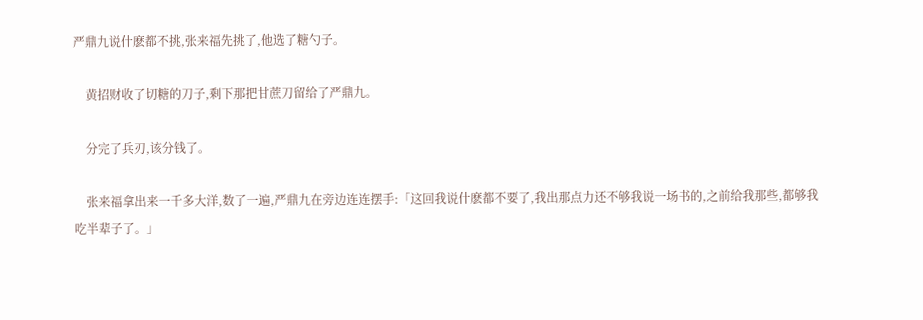严鼎九说什麽都不挑,张来福先挑了,他选了糖勺子。

    黄招财收了切糖的刀子,剩下那把甘蔗刀留给了严鼎九。

    分完了兵刃,该分钱了。

    张来福拿出来一千多大洋,数了一遍,严鼎九在旁边连连摆手:「这回我说什麽都不要了,我出那点力还不够我说一场书的,之前给我那些,都够我吃半辈子了。」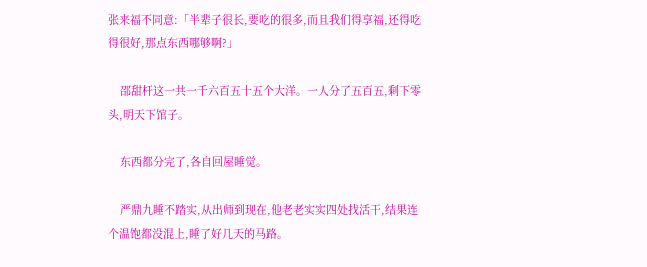张来福不同意:「半辈子很长,要吃的很多,而且我们得享福,还得吃得很好,那点东西哪够啊?」

    邵甜杆这一共一千六百五十五个大洋。一人分了五百五,剩下零头,明天下馆子。

    东西都分完了,各自回屋睡觉。

    严鼎九睡不踏实,从出师到现在,他老老实实四处找活干,结果连个温饱都没混上,睡了好几天的马路。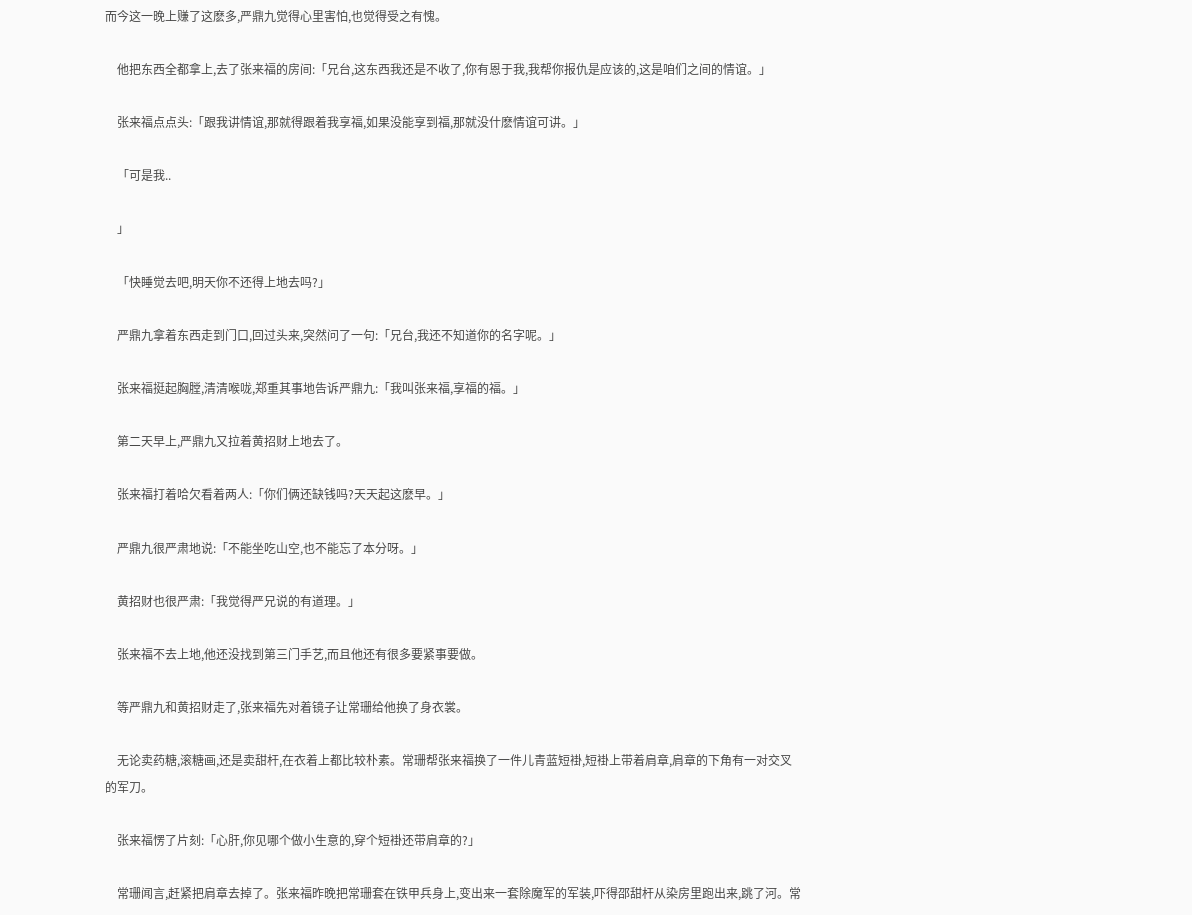而今这一晚上赚了这麽多,严鼎九觉得心里害怕,也觉得受之有愧。

    他把东西全都拿上,去了张来福的房间:「兄台,这东西我还是不收了,你有恩于我,我帮你报仇是应该的,这是咱们之间的情谊。」

    张来福点点头:「跟我讲情谊,那就得跟着我享福,如果没能享到福,那就没什麽情谊可讲。」

    「可是我..

    」

    「快睡觉去吧,明天你不还得上地去吗?」

    严鼎九拿着东西走到门口,回过头来,突然问了一句:「兄台,我还不知道你的名字呢。」

    张来福挺起胸膛,清清喉咙,郑重其事地告诉严鼎九:「我叫张来福,享福的福。」

    第二天早上,严鼎九又拉着黄招财上地去了。

    张来福打着哈欠看着两人:「你们俩还缺钱吗?天天起这麽早。」

    严鼎九很严肃地说:「不能坐吃山空,也不能忘了本分呀。」

    黄招财也很严肃:「我觉得严兄说的有道理。」

    张来福不去上地,他还没找到第三门手艺,而且他还有很多要紧事要做。

    等严鼎九和黄招财走了,张来福先对着镜子让常珊给他换了身衣裳。

    无论卖药糖,滚糖画,还是卖甜杆,在衣着上都比较朴素。常珊帮张来福换了一件儿青蓝短褂,短褂上带着肩章,肩章的下角有一对交叉的军刀。

    张来福愣了片刻:「心肝,你见哪个做小生意的,穿个短褂还带肩章的?」

    常珊闻言,赶紧把肩章去掉了。张来福昨晚把常珊套在铁甲兵身上,变出来一套除魔军的军装,吓得邵甜杆从染房里跑出来,跳了河。常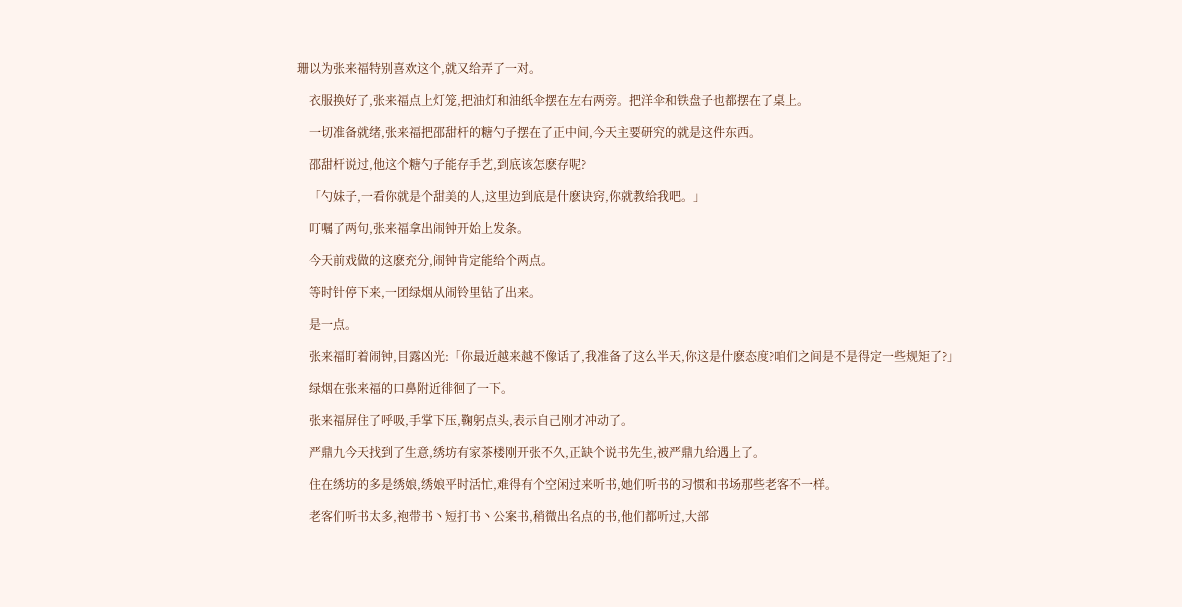珊以为张来福特别喜欢这个,就又给弄了一对。

    衣服换好了,张来福点上灯笼,把油灯和油纸伞摆在左右两旁。把洋伞和铁盘子也都摆在了桌上。

    一切准备就绪,张来福把邵甜杆的糖勺子摆在了正中间,今天主要研究的就是这件东西。

    邵甜杆说过,他这个糖勺子能存手艺,到底该怎麽存呢?

    「勺妹子,一看你就是个甜美的人,这里边到底是什麽诀窍,你就教给我吧。」

    叮嘱了两句,张来福拿出闹钟开始上发条。

    今天前戏做的这麽充分,闹钟肯定能给个两点。

    等时针停下来,一团绿烟从闹铃里钻了出来。

    是一点。

    张来福盯着闹钟,目露凶光:「你最近越来越不像话了,我准备了这么半天,你这是什麽态度?咱们之间是不是得定一些规矩了?」

    绿烟在张来福的口鼻附近徘徊了一下。

    张来福屏住了呼吸,手掌下压,鞠躬点头,表示自己刚才冲动了。

    严鼎九今天找到了生意,绣坊有家茶楼刚开张不久,正缺个说书先生,被严鼎九给遇上了。

    住在绣坊的多是绣娘,绣娘平时活忙,难得有个空闲过来听书,她们听书的习惯和书场那些老客不一样。

    老客们听书太多,袍带书丶短打书丶公案书,稍微出名点的书,他们都听过,大部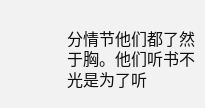分情节他们都了然于胸。他们听书不光是为了听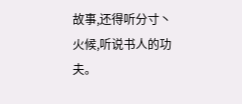故事,还得听分寸丶火候,听说书人的功夫。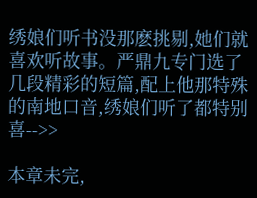绣娘们听书没那麽挑剔,她们就喜欢听故事。严鼎九专门选了几段精彩的短篇,配上他那特殊的南地口音,绣娘们听了都特别喜-->>

本章未完,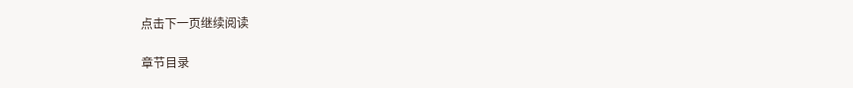点击下一页继续阅读

章节目录